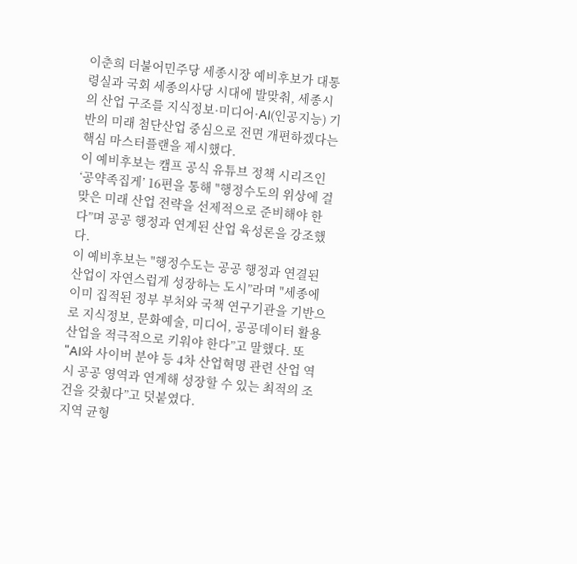이춘희 더불어민주당 세종시장 예비후보가 대통령실과 국회 세종의사당 시대에 발맞춰, 세종시의 산업 구조를 지식정보·미디어·AI(인공지능) 기반의 미래 첨단산업 중심으로 전면 개편하겠다는 핵심 마스터플랜을 제시했다.
이 예비후보는 캠프 공식 유튜브 정책 시리즈인 ‘공약족집게’ 16편을 통해 "행정수도의 위상에 걸맞은 미래 산업 전략을 선제적으로 준비해야 한다”며 공공 행정과 연계된 산업 육성론을 강조했다.
이 예비후보는 "행정수도는 공공 행정과 연결된 산업이 자연스럽게 성장하는 도시”라며 "세종에 이미 집적된 정부 부처와 국책 연구기관을 기반으로 지식정보, 문화예술, 미디어, 공공데이터 활용 산업을 적극적으로 키워야 한다”고 말했다. 또 "AI와 사이버 분야 등 4차 산업혁명 관련 산업 역시 공공 영역과 연계해 성장할 수 있는 최적의 조건을 갖췄다”고 덧붙였다.
지역 균형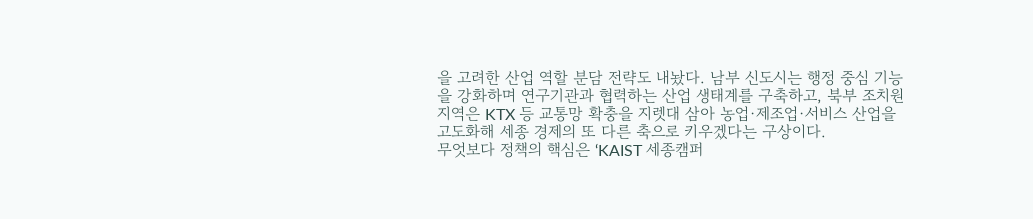을 고려한 산업 역할 분담 전략도 내놨다. 남부 신도시는 행정 중심 기능을 강화하며 연구기관과 협력하는 산업 생태계를 구축하고, 북부 조치원 지역은 KTX 등 교통망 확충을 지렛대 삼아 농업·제조업·서비스 산업을 고도화해 세종 경제의 또 다른 축으로 키우겠다는 구상이다.
무엇보다 정책의 핵심은 ‘KAIST 세종캠퍼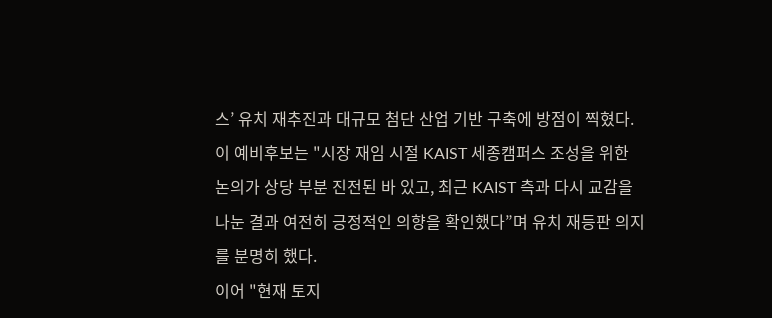스’ 유치 재추진과 대규모 첨단 산업 기반 구축에 방점이 찍혔다.
이 예비후보는 "시장 재임 시절 KAIST 세종캠퍼스 조성을 위한 논의가 상당 부분 진전된 바 있고, 최근 KAIST 측과 다시 교감을 나눈 결과 여전히 긍정적인 의향을 확인했다”며 유치 재등판 의지를 분명히 했다.
이어 "현재 토지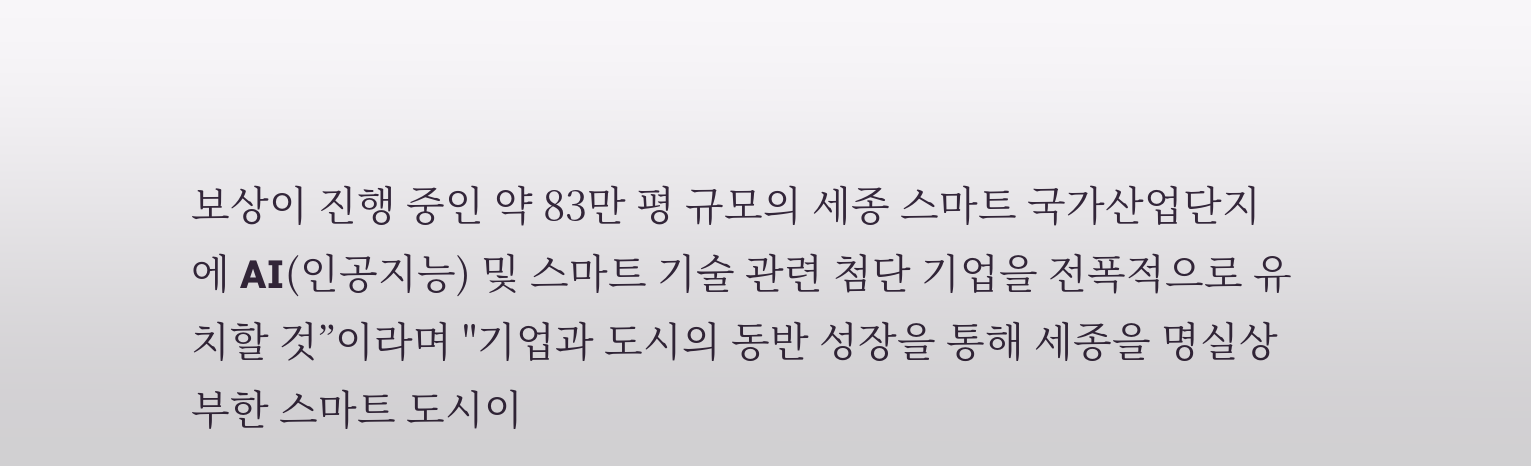보상이 진행 중인 약 83만 평 규모의 세종 스마트 국가산업단지에 AI(인공지능) 및 스마트 기술 관련 첨단 기업을 전폭적으로 유치할 것”이라며 "기업과 도시의 동반 성장을 통해 세종을 명실상부한 스마트 도시이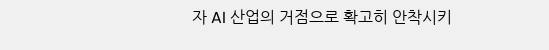자 AI 산업의 거점으로 확고히 안착시키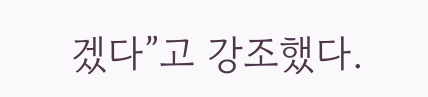겠다”고 강조했다.